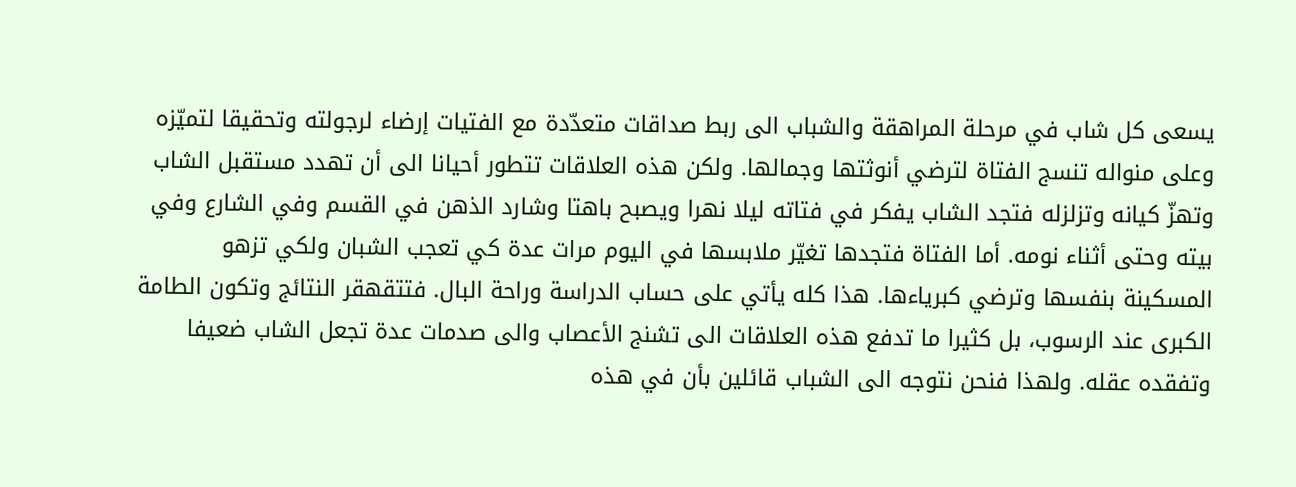يسعى كل شاب في مرحلة المراهقة والشباب الى ربط صداقات متعدّدة مع الفتيات إرضاء لرجولته وتحقيقا لتميّزه وعلى منواله تنسج الفتاة لترضي أنوثتها وجمالها. ولكن هذه العلاقات تتطور أحيانا الى أن تهدد مستقبل الشاب وتهزّ كيانه وتزلزله فتجد الشاب يفكر في فتاته ليلا نهرا ويصبح باهتا وشارد الذهن في القسم وفي الشارع وفي بيته وحتى أثناء نومه. أما الفتاة فتجدها تغيّر ملابسها في اليوم مرات عدة كي تعجب الشبان ولكي تزهو المسكينة بنفسها وترضي كبرياءها. هذا كله يأتي على حساب الدراسة وراحة البال. فتتقهقر النتائج وتكون الطامة الكبرى عند الرسوب، بل كثيرا ما تدفع هذه العلاقات الى تشنج الأعصاب والى صدمات عدة تجعل الشاب ضعيفا وتفقده عقله. ولهذا فنحن نتوجه الى الشباب قائلين بأن في هذه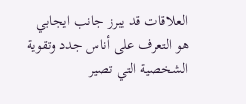العلاقات قد يبرز جانب ايجابي هو التعرف على أناس جدد وتقوية الشخصية التي تصير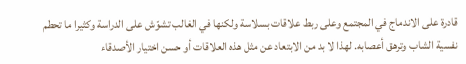قادرة على الاندماج في المجتمع وعلى ربط علاقات بسلاسة ولكنها في الغالب تشوّش على الدراسة وكثيرا ما تحطم نفسية الشاب وترهق أعصابه. لهذا لا بد من الابتعاد عن مثل هذه العلاقات أو حسن اختيار الأصدقاء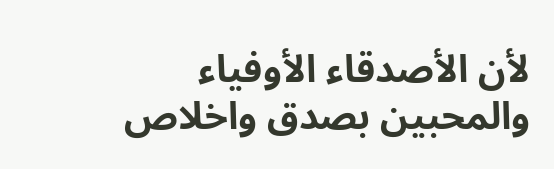لأن الأصدقاء الأوفياء والمحبين بصدق واخلاص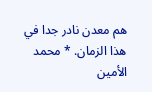هم معدن نادر جدا في هذا الزمان. * محمد الأمين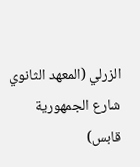الزرلي (المعهد الثانوي شارع الجمهورية قابس)